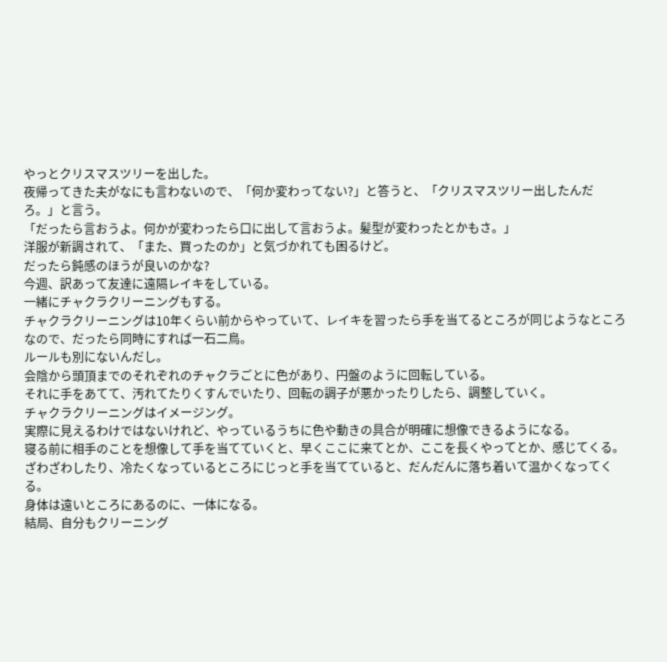やっとクリスマスツリーを出した。
夜帰ってきた夫がなにも言わないので、「何か変わってない?」と答うと、「クリスマスツリー出したんだろ。」と言う。
「だったら言おうよ。何かが変わったら口に出して言おうよ。髪型が変わったとかもさ。」
洋服が新調されて、「また、買ったのか」と気づかれても困るけど。
だったら鈍感のほうが良いのかな?
今週、訳あって友達に遠隔レイキをしている。
一緒にチャクラクリーニングもする。
チャクラクリーニングは10年くらい前からやっていて、レイキを習ったら手を当てるところが同じようなところなので、だったら同時にすれば一石二鳥。
ルールも別にないんだし。
会陰から頭頂までのそれぞれのチャクラごとに色があり、円盤のように回転している。
それに手をあてて、汚れてたりくすんでいたり、回転の調子が悪かったりしたら、調整していく。
チャクラクリーニングはイメージング。
実際に見えるわけではないけれど、やっているうちに色や動きの具合が明確に想像できるようになる。
寝る前に相手のことを想像して手を当てていくと、早くここに来てとか、ここを長くやってとか、感じてくる。
ざわざわしたり、冷たくなっているところにじっと手を当てていると、だんだんに落ち着いて温かくなってくる。
身体は遠いところにあるのに、一体になる。
結局、自分もクリーニング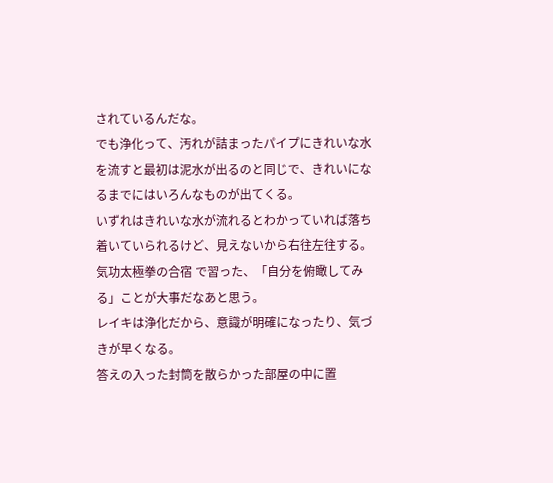されているんだな。
でも浄化って、汚れが詰まったパイプにきれいな水を流すと最初は泥水が出るのと同じで、きれいになるまでにはいろんなものが出てくる。
いずれはきれいな水が流れるとわかっていれば落ち着いていられるけど、見えないから右往左往する。
気功太極拳の合宿 で習った、「自分を俯瞰してみる」ことが大事だなあと思う。
レイキは浄化だから、意識が明確になったり、気づきが早くなる。
答えの入った封筒を散らかった部屋の中に置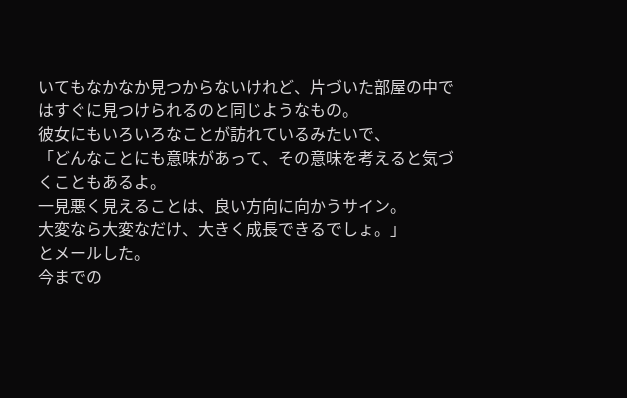いてもなかなか見つからないけれど、片づいた部屋の中ではすぐに見つけられるのと同じようなもの。
彼女にもいろいろなことが訪れているみたいで、
「どんなことにも意味があって、その意味を考えると気づくこともあるよ。
一見悪く見えることは、良い方向に向かうサイン。
大変なら大変なだけ、大きく成長できるでしょ。」
とメールした。
今までの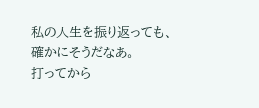私の人生を振り返っても、確かにそうだなあ。
打ってから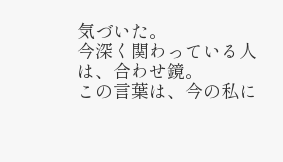気づいた。
今深く関わっている人は、合わせ鏡。
この言葉は、今の私に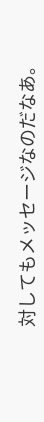対してもメッセージなのだなあ。